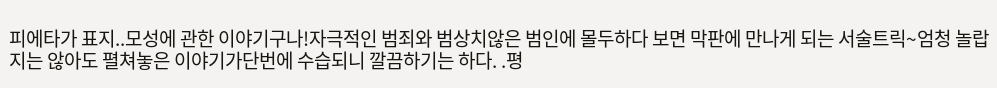피에타가 표지..모성에 관한 이야기구나!자극적인 범죄와 범상치않은 범인에 몰두하다 보면 막판에 만나게 되는 서술트릭~엄청 놀랍지는 않아도 펼쳐놓은 이야기가단번에 수습되니 깔끔하기는 하다. .평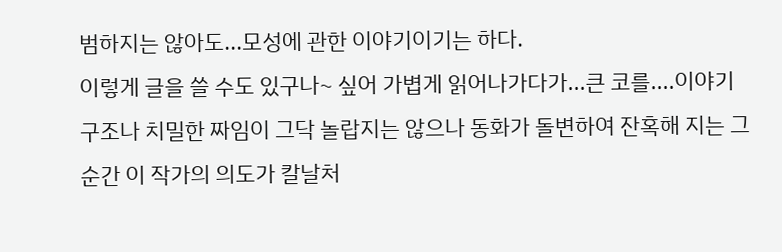범하지는 않아도...모성에 관한 이야기이기는 하다.
이렇게 글을 쓸 수도 있구나~ 싶어 가볍게 읽어나가다가...큰 코를....이야기 구조나 치밀한 짜임이 그닥 놀랍지는 않으나 동화가 돌변하여 잔혹해 지는 그 순간 이 작가의 의도가 칼날처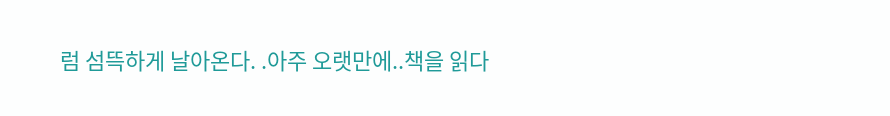럼 섬뜩하게 날아온다. .아주 오랫만에..책을 읽다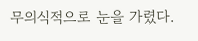무의식적으로 눈을 가렸다.